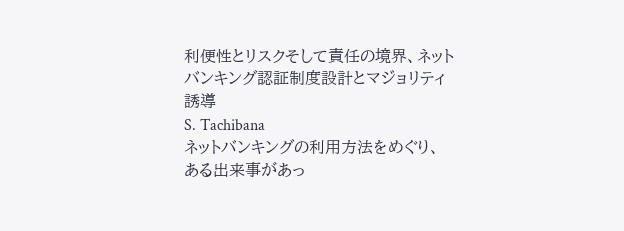利便性とリスクそして責任の境界、ネットバンキング認証制度設計とマジョリティ誘導
S. Tachibana
ネットバンキングの利用方法をめぐり、ある出来事があっ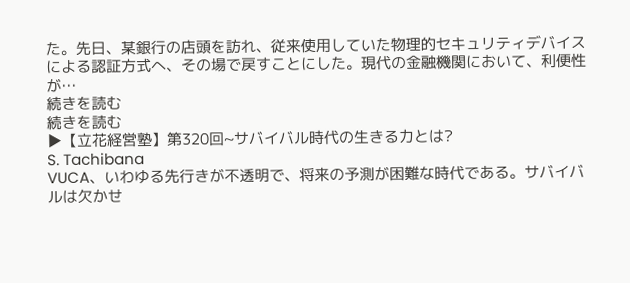た。先日、某銀行の店頭を訪れ、従来使用していた物理的セキュリティデバイスによる認証方式へ、その場で戻すことにした。現代の金融機関において、利便性が…
続きを読む
続きを読む
▶【立花経営塾】第320回~サバイバル時代の生きる力とは?
S. Tachibana
VUCA、いわゆる先行きが不透明で、将来の予測が困難な時代である。サバイバルは欠かせ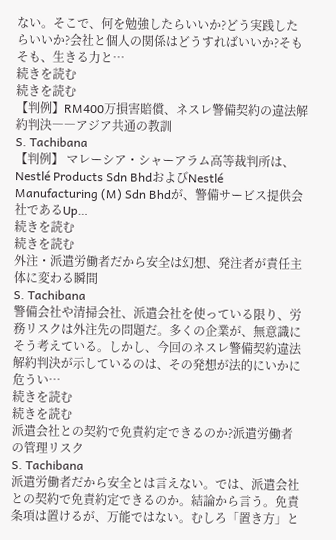ない。そこで、何を勉強したらいいか?どう実践したらいいか?会社と個人の関係はどうすればいいか?そもそも、生きる力と…
続きを読む
続きを読む
【判例】RM400万損害賠償、ネスレ警備契約の違法解約判決――アジア共通の教訓
S. Tachibana
【判例】 マレーシア・シャーアラム高等裁判所は、Nestlé Products Sdn BhdおよびNestlé Manufacturing (M) Sdn Bhdが、警備サービス提供会社であるUp…
続きを読む
続きを読む
外注・派遣労働者だから安全は幻想、発注者が責任主体に変わる瞬間
S. Tachibana
警備会社や清掃会社、派遣会社を使っている限り、労務リスクは外注先の問題だ。多くの企業が、無意識にそう考えている。しかし、今回のネスレ警備契約違法解約判決が示しているのは、その発想が法的にいかに危うい…
続きを読む
続きを読む
派遣会社との契約で免責約定できるのか?派遣労働者の管理リスク
S. Tachibana
派遣労働者だから安全とは言えない。では、派遣会社との契約で免責約定できるのか。結論から言う。免責条項は置けるが、万能ではない。むしろ「置き方」と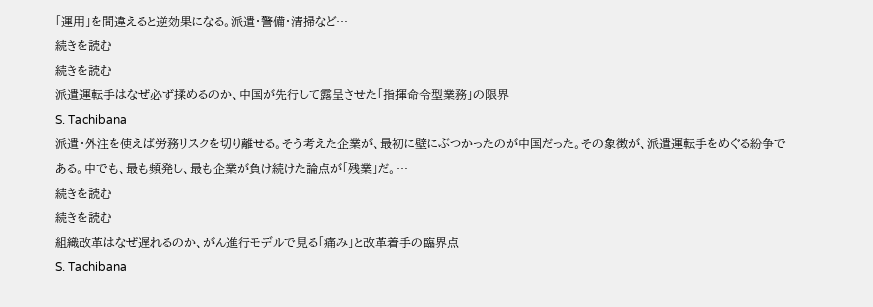「運用」を間違えると逆効果になる。派遣・警備・清掃など…
続きを読む
続きを読む
派遣運転手はなぜ必ず揉めるのか、中国が先行して露呈させた「指揮命令型業務」の限界
S. Tachibana
派遣・外注を使えば労務リスクを切り離せる。そう考えた企業が、最初に壁にぶつかったのが中国だった。その象徴が、派遣運転手をめぐる紛争である。中でも、最も頻発し、最も企業が負け続けた論点が「残業」だ。…
続きを読む
続きを読む
組織改革はなぜ遅れるのか、がん進行モデルで見る「痛み」と改革着手の臨界点
S. Tachibana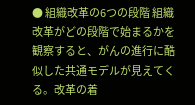● 組織改革の6つの段階 組織改革がどの段階で始まるかを観察すると、がんの進行に酷似した共通モデルが見えてくる。改革の着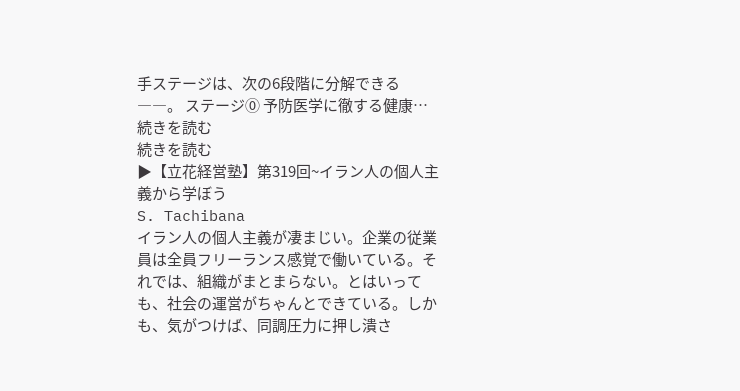手ステージは、次の6段階に分解できる――。 ステージ⓪ 予防医学に徹する健康…
続きを読む
続きを読む
▶【立花経営塾】第319回~イラン人の個人主義から学ぼう
S. Tachibana
イラン人の個人主義が凄まじい。企業の従業員は全員フリーランス感覚で働いている。それでは、組織がまとまらない。とはいっても、社会の運営がちゃんとできている。しかも、気がつけば、同調圧力に押し潰さ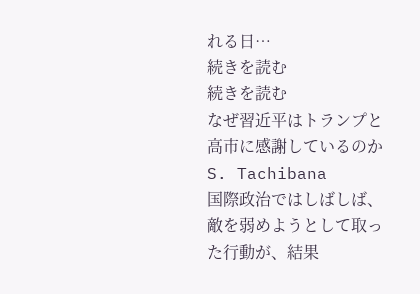れる日…
続きを読む
続きを読む
なぜ習近平はトランプと高市に感謝しているのか
S. Tachibana
国際政治ではしばしば、敵を弱めようとして取った行動が、結果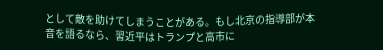として敵を助けてしまうことがある。もし北京の指導部が本音を語るなら、習近平はトランプと高市に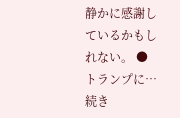静かに感謝しているかもしれない。 ● トランプに…
続き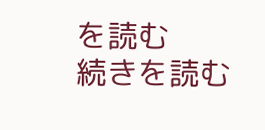を読む
続きを読む